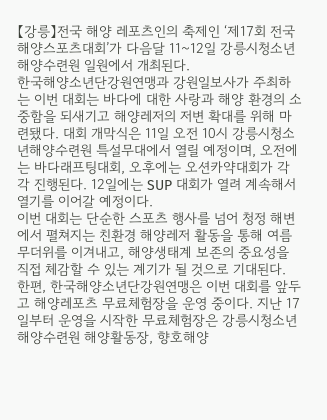【강릉】전국 해양 레포츠인의 축제인 ‘제17회 전국해양스포츠대회’가 다음달 11~12일 강릉시청소년해양수련원 일원에서 개최된다.
한국해양소년단강원연맹과 강원일보사가 주최하는 이번 대회는 바다에 대한 사랑과 해양 환경의 소중함을 되새기고 해양레저의 저변 확대를 위해 마련됐다. 대회 개막식은 11일 오전 10시 강릉시청소년해양수련원 특설무대에서 열릴 예정이며, 오전에는 바다래프팅대회, 오후에는 오션카약대회가 각각 진행된다. 12일에는 SUP 대회가 열려 계속해서 열기를 이어갈 예정이다.
이번 대회는 단순한 스포츠 행사를 넘어 청정 해변에서 펼쳐지는 친환경 해양레저 활동을 통해 여름 무더위를 이겨내고, 해양생태계 보존의 중요성을 직접 체감할 수 있는 계기가 될 것으로 기대된다.
한편, 한국해양소년단강원연맹은 이번 대회를 앞두고 해양레포츠 무료체험장을 운영 중이다. 지난 17일부터 운영을 시작한 무료체험장은 강릉시청소년해양수련원 해양활동장, 향호해양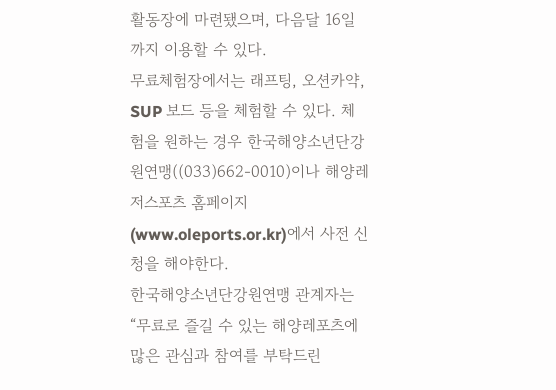활동장에 마련됐으며, 다음달 16일까지 이용할 수 있다.
무료체험장에서는 래프팅, 오션카약, SUP 보드 등을 체험할 수 있다. 체험을 원하는 경우 한국해양소년단강원연맹((033)662-0010)이나 해양레저스포츠 홈페이지(www.oleports.or.kr)에서 사전 신청을 해야한다.
한국해양소년단강원연맹 관계자는 “무료로 즐길 수 있는 해양레포츠에 많은 관심과 참여를 부탁드린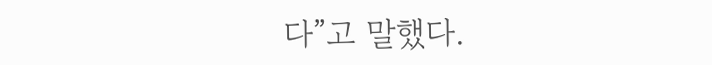다”고 말했다.